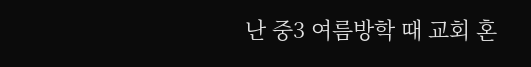난 중3 여름방학 때 교회 혼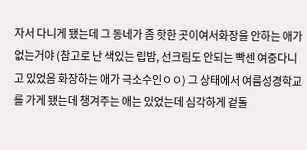자서 다니게 됐는데 그 동네가 좀 핫한 곳이여서화장을 안하는 애가 없는거야 (참고로 난 색있는 립밤, 선크림도 안되는 빡센 여중다니고 있었음 화장하는 애가 극소수인ㅇㅇ) 그 상태에서 여름성경학교를 가게 됐는데 챙겨주는 애는 있었는데 심각하게 겉돌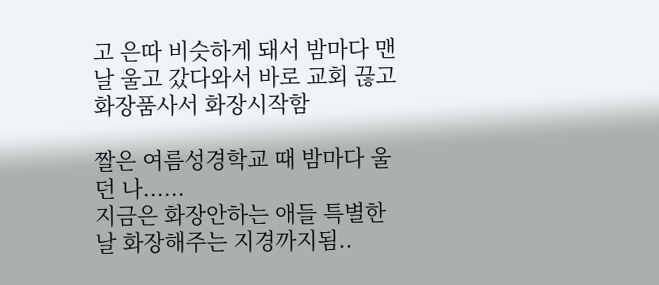고 은따 비슷하게 돼서 밤마다 맨날 울고 갔다와서 바로 교회 끊고 화장품사서 화장시작함

짤은 여름성경학교 때 밤마다 울던 나......
지금은 화장안하는 애들 특별한 날 화장해주는 지경까지됨..